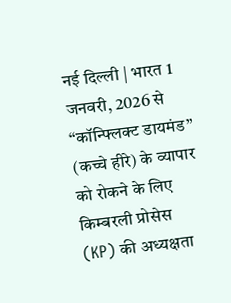नई दिल्ली | भारत 1 जनवरी, 2026 से “कॉन्फ्लिक्ट डायमंड” (कच्चे हीरे) के व्यापार को रोकने के लिए किम्बरली प्रोसेस (KP) की अध्यक्षता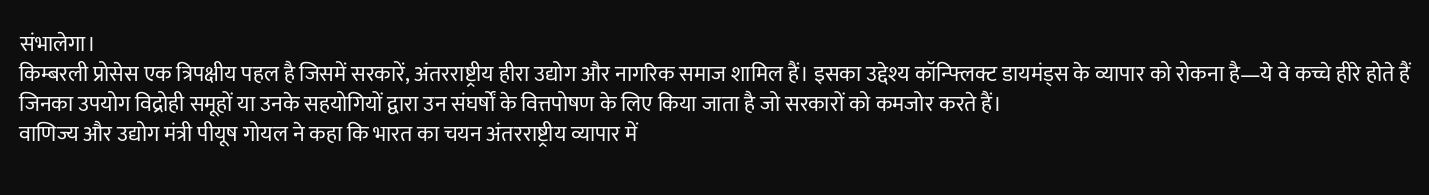संभालेगा।
किम्बरली प्रोसेस एक त्रिपक्षीय पहल है जिसमें सरकारें, अंतरराष्ट्रीय हीरा उद्योग और नागरिक समाज शामिल हैं। इसका उद्देश्य कॉन्फ्लिक्ट डायमंड्स के व्यापार को रोकना है—ये वे कच्चे हीरे होते हैं जिनका उपयोग विद्रोही समूहों या उनके सहयोगियों द्वारा उन संघर्षों के वित्तपोषण के लिए किया जाता है जो सरकारों को कमजोर करते हैं।
वाणिज्य और उद्योग मंत्री पीयूष गोयल ने कहा कि भारत का चयन अंतरराष्ट्रीय व्यापार में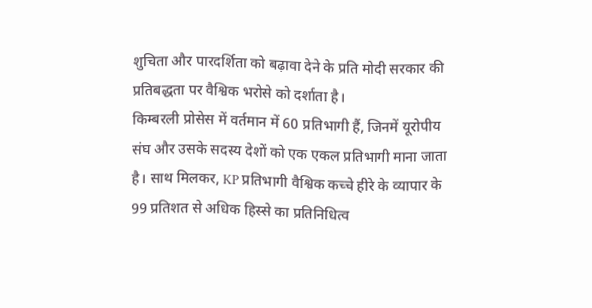शुचिता और पारदर्शिता को बढ़ावा देने के प्रति मोदी सरकार की प्रतिबद्धता पर वैश्विक भरोसे को दर्शाता है।
किम्बरली प्रोसेस में वर्तमान में 60 प्रतिभागी हैं, जिनमें यूरोपीय संघ और उसके सदस्य देशों को एक एकल प्रतिभागी माना जाता है। साथ मिलकर, KP प्रतिभागी वैश्विक कच्चे हीरे के व्यापार के 99 प्रतिशत से अधिक हिस्से का प्रतिनिधित्व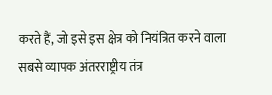करते हैं, जो इसे इस क्षेत्र को नियंत्रित करने वाला सबसे व्यापक अंतरराष्ट्रीय तंत्र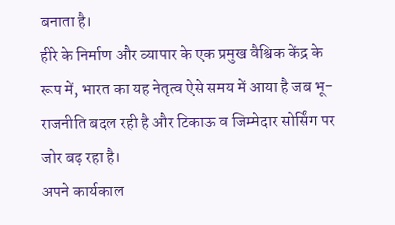बनाता है।
हीरे के निर्माण और व्यापार के एक प्रमुख वैश्विक केंद्र के रूप में, भारत का यह नेतृत्व ऐसे समय में आया है जब भू-राजनीति बदल रही है और टिकाऊ व जिम्मेदार सोर्सिंग पर जोर बढ़ रहा है।
अपने कार्यकाल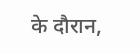के दौरान,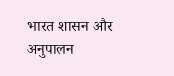भारत शासन और अनुपालन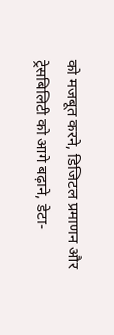को मजबूत करने, डिजिटल प्रमाणन और ट्रेसबिलिटी को आगे बढ़ाने, डेटा-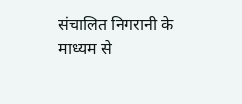संचालित निगरानी के माध्यम से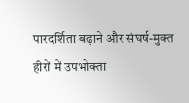पारदर्शिता बढ़ाने और संघर्ष-मुक्त हीरों में उपभोक्ता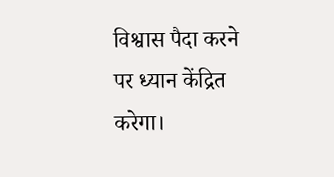विश्वास पैदा करने पर ध्यान केंद्रित करेगा।